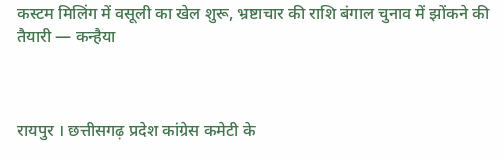कस्टम मिलिंग में वसूली का खेल शुरू, भ्रष्टाचार की राशि बंगाल चुनाव में झोंकने की तैयारी — कन्हैया



रायपुर । छत्तीसगढ़ प्रदेश कांग्रेस कमेटी के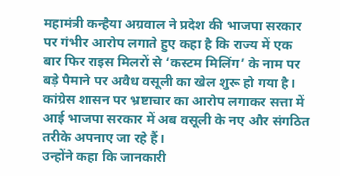महामंत्री कन्हैया अग्रवाल ने प्रदेश की भाजपा सरकार पर गंभीर आरोप लगाते हुए कहा है कि राज्य में एक बार फिर राइस मिलरों से ‘कस्टम मिलिंग’ के नाम पर बड़े पैमाने पर अवैध वसूली का खेल शुरू हो गया है। कांग्रेस शासन पर भ्रष्टाचार का आरोप लगाकर सत्ता में आई भाजपा सरकार में अब वसूली के नए और संगठित तरीके अपनाए जा रहे हैं।
उन्होंने कहा कि जानकारी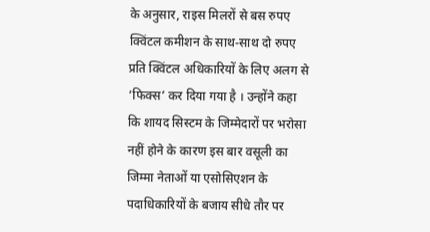के अनुसार, राइस मिलरों से बस रुपए क्विंटल कमीशन के साथ-साथ दो रुपए प्रति क्विंटल अधिकारियों के लिए अलग से ‘फिक्स’ कर दिया गया है । उन्होंने कहा कि शायद सिस्टम के जिम्मेदारों पर भरोसा नहीं होने के कारण इस बार वसूली का जिम्मा नेताओं या एसोसिएशन के पदाधिकारियों के बजाय सीधे तौर पर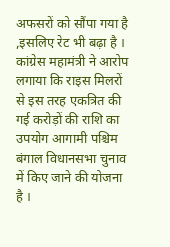अफसरों को सौंपा गया है ,इसलिए रेट भी बढ़ा है ।
कांग्रेस महामंत्री ने आरोप लगाया कि राइस मिलरों से इस तरह एकत्रित की गई करोड़ों की राशि का उपयोग आगामी पश्चिम बंगाल विधानसभा चुनाव में किए जाने की योजना है ।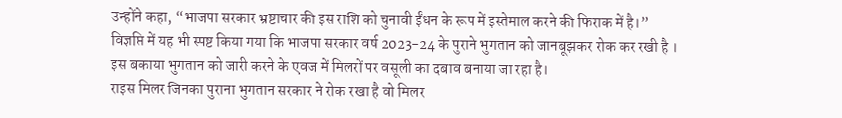उन्होंने कहा, “भाजपा सरकार भ्रष्टाचार की इस राशि को चुनावी ईंधन के रूप में इस्तेमाल करने की फिराक में है।”
विज्ञप्ति में यह भी स्पष्ट किया गया कि भाजपा सरकार वर्ष 2023-24 के पुराने भुगतान को जानबूझकर रोक कर रखी है । इस बकाया भुगतान को जारी करने के एवज में मिलरों पर वसूली का दबाव बनाया जा रहा है।
राइस मिलर जिनका पुराना भुगतान सरकार ने रोक रखा है वो मिलर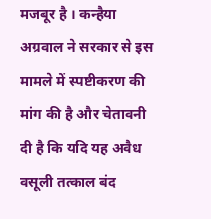मजबूर है । कन्हैया अग्रवाल ने सरकार से इस मामले में स्पष्टीकरण की मांग की है और चेतावनी दी है कि यदि यह अवैध वसूली तत्काल बंद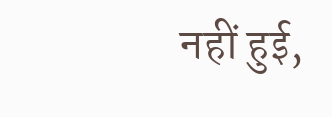नहीं हुई,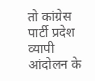तो कांग्रेस पार्टी प्रदेश व्यापी आंदोलन के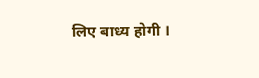लिए बाध्य होगी ।